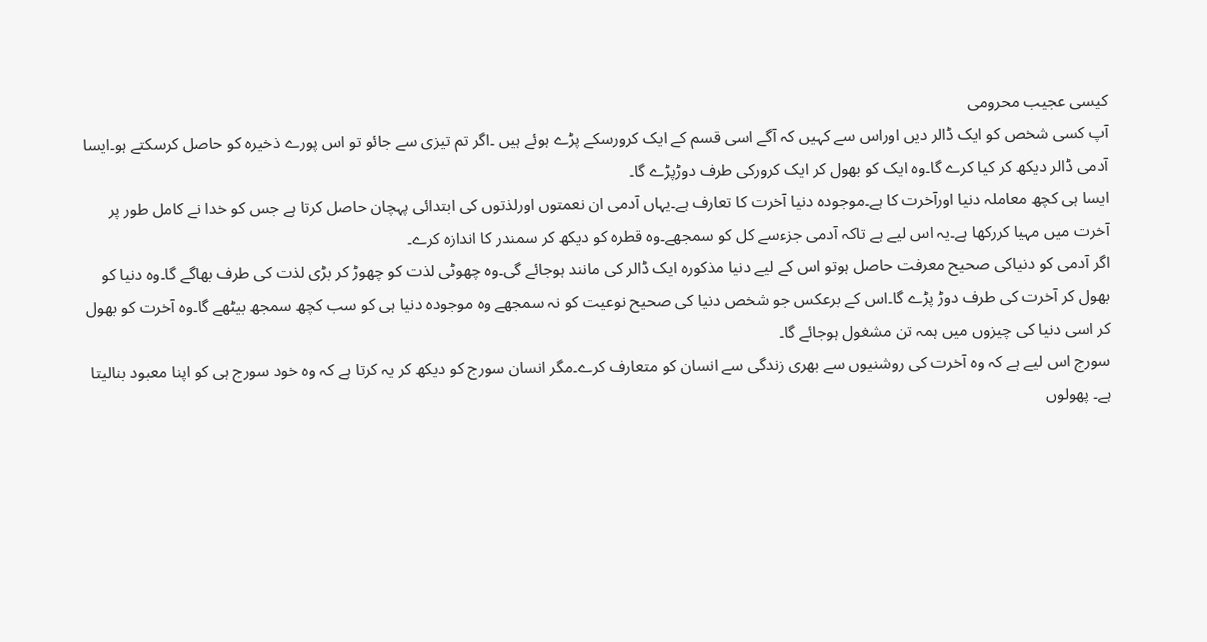کیسی عجیب محرومی
آپ کسی شخص کو ایک ڈالر دیں اوراس سے کہیں کہ آگے اسی قسم کے ایک کرورسکے پڑے ہوئے ہیں ۔اگر تم تیزی سے جائو تو اس پورے ذخیرہ کو حاصل کرسکتے ہو۔ایسا آدمی ڈالر دیکھ کر کیا کرے گا۔وہ ایک کو بھول کر ایک کرورکی طرف دوڑپڑے گا۔
ایسا ہی کچھ معاملہ دنیا اورآخرت کا ہے۔موجودہ دنیا آخرت کا تعارف ہے۔یہاں آدمی ان نعمتوں اورلذتوں کی ابتدائی پہچان حاصل کرتا ہے جس کو خدا نے کامل طور پر آخرت میں مہیا کررکھا ہے۔یہ اس لیے ہے تاکہ آدمی جزءسے کل کو سمجھے۔وہ قطرہ کو دیکھ کر سمندر کا اندازہ کرے۔
اگر آدمی کو دنیاکی صحیح معرفت حاصل ہوتو اس کے لیے دنیا مذکورہ ایک ڈالر کی مانند ہوجائے گی۔وہ چھوٹی لذت کو چھوڑ کر بڑی لذت کی طرف بھاگے گا۔وہ دنیا کو بھول کر آخرت کی طرف دوڑ پڑے گا۔اس کے برعکس جو شخص دنیا کی صحیح نوعیت کو نہ سمجھے وہ موجودہ دنیا ہی کو سب کچھ سمجھ بیٹھے گا۔وہ آخرت کو بھول کر اسی دنیا کی چیزوں میں ہمہ تن مشغول ہوجائے گا۔
سورج اس لیے ہے کہ وہ آخرت کی روشنیوں سے بھری زندگی سے انسان کو متعارف کرے۔مگر انسان سورج کو دیکھ کر یہ کرتا ہے کہ وہ خود سورج ہی کو اپنا معبود بنالیتا ہے۔ پھولوں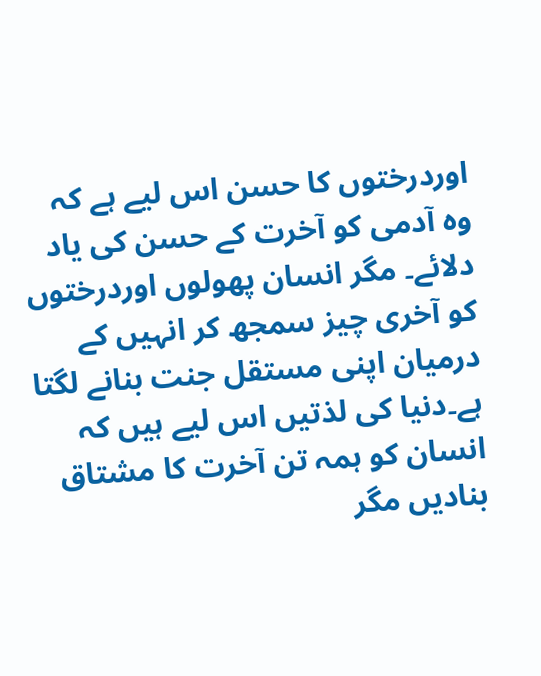اوردرختوں کا حسن اس لیے ہے کہ وہ آدمی کو آخرت کے حسن کی یاد دلائے۔ مگر انسان پھولوں اوردرختوں کو آخری چیز سمجھ کر انہیں کے درمیان اپنی مستقل جنت بنانے لگتا ہے۔دنیا کی لذتیں اس لیے ہیں کہ انسان کو ہمہ تن آخرت کا مشتاق بنادیں مگر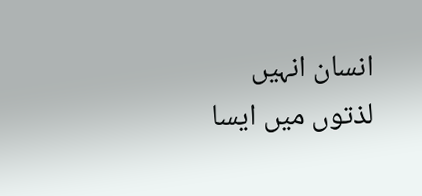انسان انہیں لذتوں میں ایسا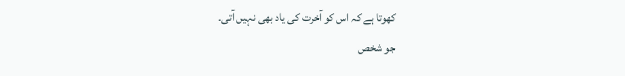کھوتا ہے کہ اس کو آخرت کی یاد بھی نہیں آتی۔
جو شخص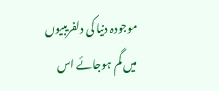موجودہ دنیا کی دلفریبیوں میں گم ہوجائے اس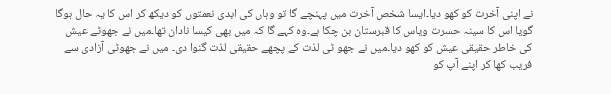نے اپنی آخرت کو کھو دیا۔ایسا شخص آخرت میں پہنچے گا تو وہاں کی ابدی نعمتوں کو دیکھ کر اس کا یہ حال ہوگا گویا اس کا سینہ حسرت ویاس کا قبرستان بن چکا ہے۔وہ کہے گا کہ میں بھی کیسا نادان تھا۔میں نے جھوٹے عیش کی خاطر حقیقی عیش کو کھو دیا۔میں نے جھو ٹی لذت کے پچھے حقیقی لذت گنوا دی۔ میں نے جھوٹی آزادی سے فریب کھا کر اپنے آپ کو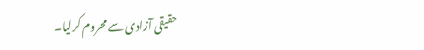حقیقی آزادی سے محروم کرلیا۔